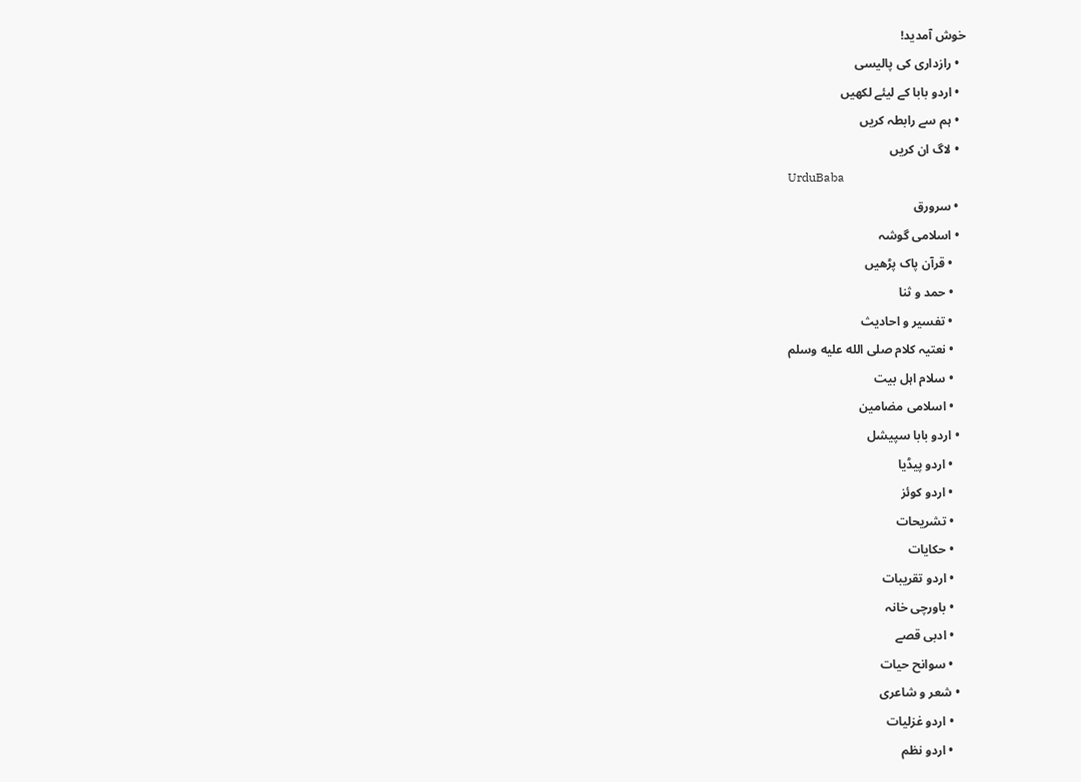خوش آمدید!
  • رازداری کی پالیسی
  • اردو بابا کے لیئے لکھیں
  • ہم سے رابطہ کریں
  • لاگ ان کریں
UrduBaba
  • سرورق
  • اسلامی گوشہ
    • قرآن پاک پڑھیں
    • حمد و ثنا
    • تفسیر و احادیث
    • نعتیہ کلام صلى الله عليه وسلم
    • سلام اہل بیت
    • اسلامی مضامین
  • اردو بابا سپیشل
    • اردو پیڈیا
    • اردو کوئز
    • تشریحات
    • حکایات
    • اردو تقریبات
    • باورچی خانہ
    • ادبی قصے
    • سوانح حیات
  • شعر و شاعری
    • اردو غزلیات
    • اردو نظم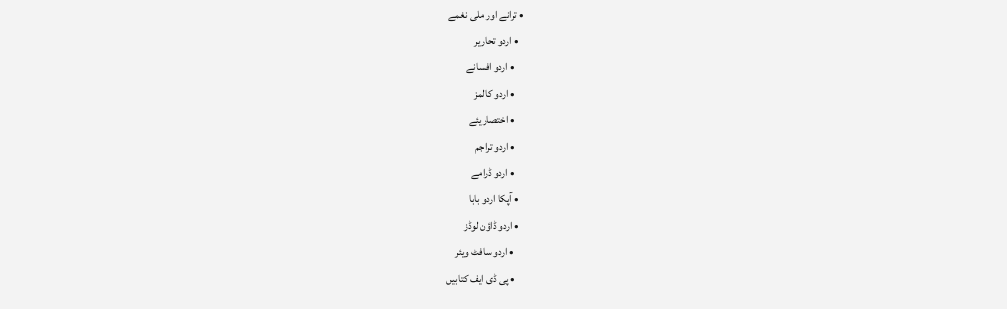• ترانے اور ملی نغمے
  • اردو تحاریر
    • اردو افسانے
    • اردو کالمز
    • اختصاریئے
    • اردو تراجم
    • اردو ڈرامے
  • آپکا اردو بابا
  • اردو ڈاؤن لوڈز
    • اردو سافٹ ویئر
    • پی ڈی ایف کتابیں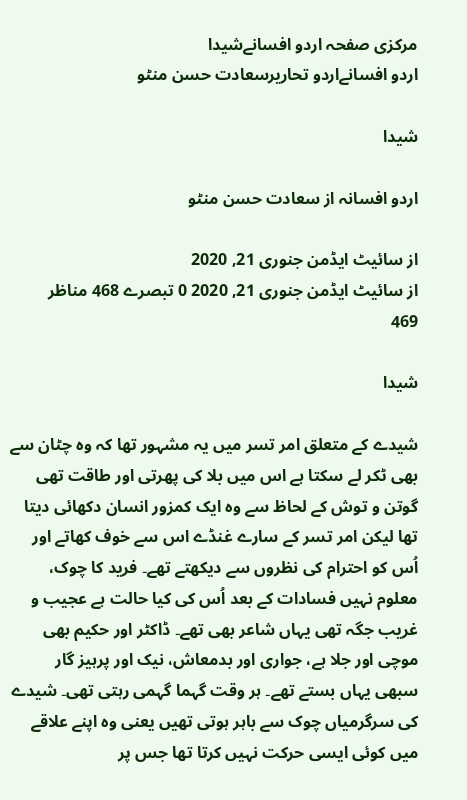مرکزی صفحہ اردو افسانےشیدا
اردو افسانےاردو تحاریرسعادت حسن منٹو

شیدا

اردو افسانہ از سعادت حسن منٹو

از سائیٹ ایڈمن جنوری 21, 2020
از سائیٹ ایڈمن جنوری 21, 2020 0 تبصرے 468 مناظر
469

شیدا

شیدے کے متعلق امر تسر میں یہ مشہور تھا کہ وہ چٹان سے بھی ٹکر لے سکتا ہے اس میں بلا کی پھرتی اور طاقت تھی گوتن و توش کے لحاظ سے وہ ایک کمزور انسان دکھائی دیتا تھا لیکن امر تسر کے سارے غنڈے اس سے خوف کھاتے اور اُس کو احترام کی نظروں سے دیکھتے تھے۔ فرید کا چوک، معلوم نہیں فسادات کے بعد اُس کی کیا حالت ہے عجیب و غریب جگہ تھی یہاں شاعر بھی تھے۔ ڈاکٹر اور حکیم بھی موچی اور جلا ہے، جواری اور بدمعاش، نیک اور پرہیز گار سبھی یہاں بستے تھے۔ ہر وقت گہما گہمی رہتی تھی۔ شیدے کی سرگرمیاں چوک سے باہر ہوتی تھیں یعنی وہ اپنے علاقے میں کوئی ایسی حرکت نہیں کرتا تھا جس پر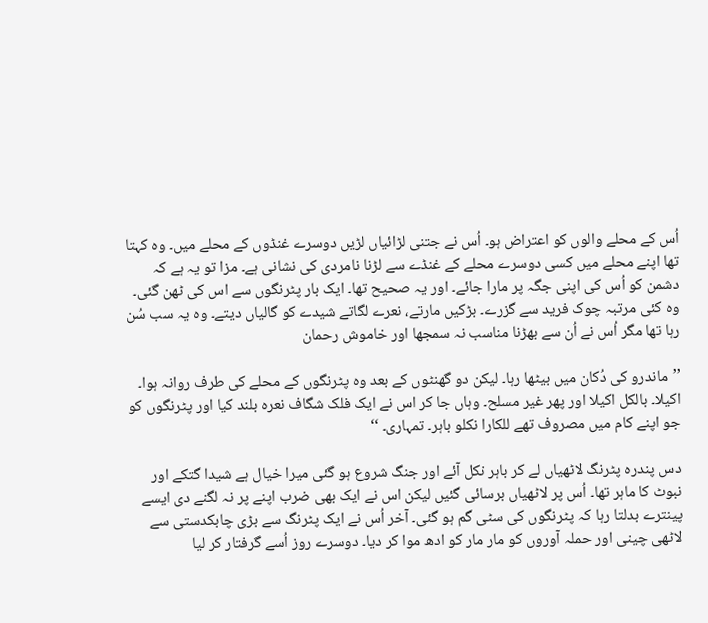اُس کے محلے والوں کو اعتراض ہو۔ اُس نے جتنی لڑائیاں لڑیں دوسرے غنڈوں کے محلے میں۔ وہ کہتا تھا اپنے محلے میں کسی دوسرے محلے کے غنڈے سے لڑنا نامردی کی نشانی ہے۔ مزا تو یہ ہے کہ دشمن کو اُس کی اپنی جگہ پر مارا جائے۔ اور یہ صحیح تھا۔ ایک بار پٹرنگوں سے اس کی ٹھن گئی۔ وہ کئی مرتبہ چوک فرید سے گزرے۔ بڑکیں مارتے، نعرے لگاتے شیدے کو گالیاں دیتے۔ وہ یہ سب سُن رہا تھا مگر اُس نے اُن سے بھڑنا مناسب نہ سمجھا اور خاموش رحمان

’’ماندرو کی دُکان میں بیٹھا رہا۔ لیکن دو گھنٹوں کے بعد وہ پٹرنگوں کے محلے کی طرف روانہ ہوا۔ اکیلا۔ بالکل اکیلا اور پھر غیر مسلح۔ وہاں جا کر اس نے ایک فلک شگاف نعرہ بلند کیا اور پٹرنگوں کو جو اپنے کام میں مصروف تھے للکارا نکلو باہر۔ تمہاری۔ ‘‘

دس پندرہ پٹرنگ لاٹھیاں لے کر باہر نکل آئے اور جنگ شروع ہو گئی میرا خیال ہے شیدا گتکے اور نبوٹ کا ماہر تھا۔ اُس پر لاٹھیاں برسائی گئیں لیکن اس نے ایک بھی ضرب اپنے پر نہ لگنے دی ایسے پینترے بدلتا رہا کہ پٹرنگوں کی سٹی گم ہو گئی۔ آخر اُس نے ایک پٹرنگ سے بڑی چابکدستی سے لاٹھی چینی اور حملہ آوروں کو مار مار کو ادھ موا کر دیا۔ دوسرے روز اُسے گرفتار کر لیا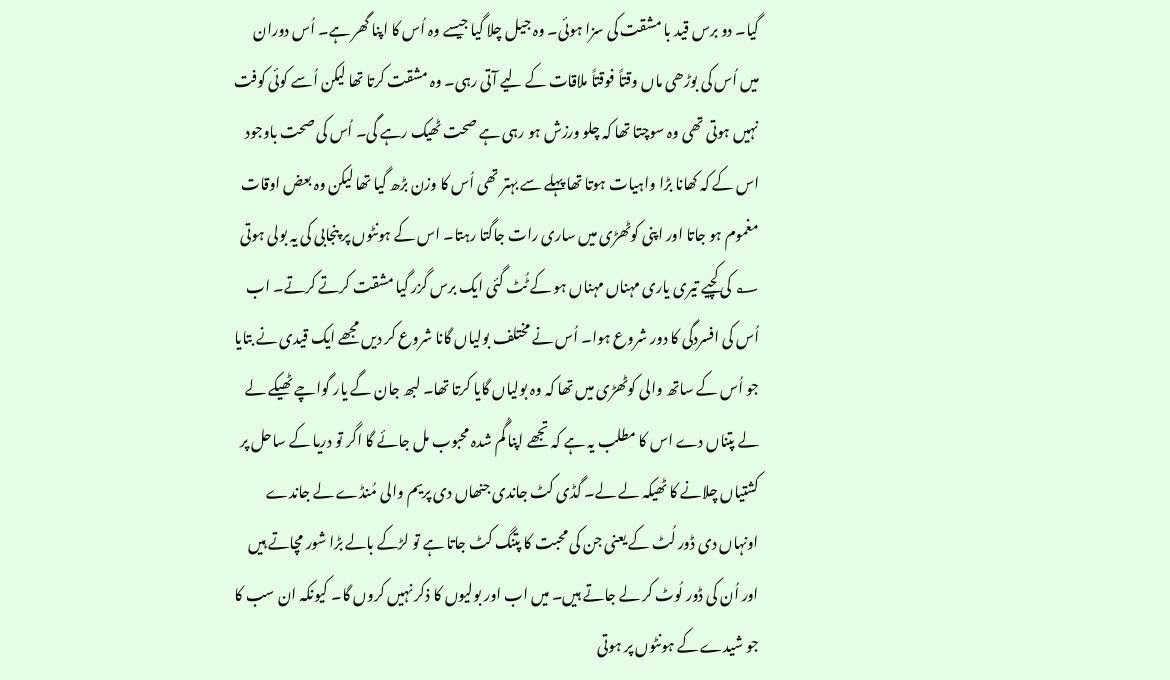گیا۔ دو برس قید با مشقت کی سزا ہوئی۔ وہ جیل چلا گیا جیسے وہ اُس کا اپنا گھر ہے۔ اُس دوران میں اُس کی بوڑھی ماں وقتاً فوقتاً ملاقات کے لیے آتی رہی۔ وہ مشقت کرتا تھا لیکن اُسے کوئی کوفت نہیں ہوتی تھی وہ سوچتا تھا کہ چلو ورزش ہو رہی ہے صحت ٹھیک رہے گی۔ اُس کی صحت باوجود اس کے کہ کھانا بڑا واہیات ہوتا تھا پہلے سے بہتر تھی اُس کا وزن بڑھ گیا تھا لیکن وہ بعض اوقات مغموم ہو جاتا اور اپنی کوٹھڑی میں ساری رات جاگتا رہتا۔ اس کے ہونٹوں پر پنجابی کی یہ بولی ہوتی ؂ کی کچیے تیری یاری مہناں مہناں ہو کے ٹُٹ گئی ایک برس گزر گیا مشقت کرتے کرتے۔ اب اُس کی افسردگی کا دور شروع ہوا۔ اُس نے مختلف بولیاں گانا شروع کر دیں مجھے ایک قیدی نے بتایا جو اُس کے ساتھ والی کوٹھڑی میں تھا کہ وہ بولیاں گایا کرتا تھا۔ لبھ جان گے یار گواچے ٹھیکے لے لے پتناں دے اس کا مطلب یہ ہے کہ تجھے اپنا گُم شدہ محبوب مل جائے گا اگر تو دریا کے ساحل پر کشتیاں چلانے کا ٹھیکہ لے لے۔ گڈی کٹ جاندی جنھاں دی پریم والی مُنڈے لے جاندے اونہاں دی ڈور لُٹ کے یعنی جن کی محبت کا پتنگ کٹ جاتا ہے تو لڑکے بالے بڑا شور مچاتے ہیں اور اُن کی ڈور لُوٹ کر لے جاتے ہیں۔ میں اب اور بولیوں کا ذکر نہیں کروں گا۔ کیونکہ ان سب کا جو شیدے کے ہونٹوں پر ہوتی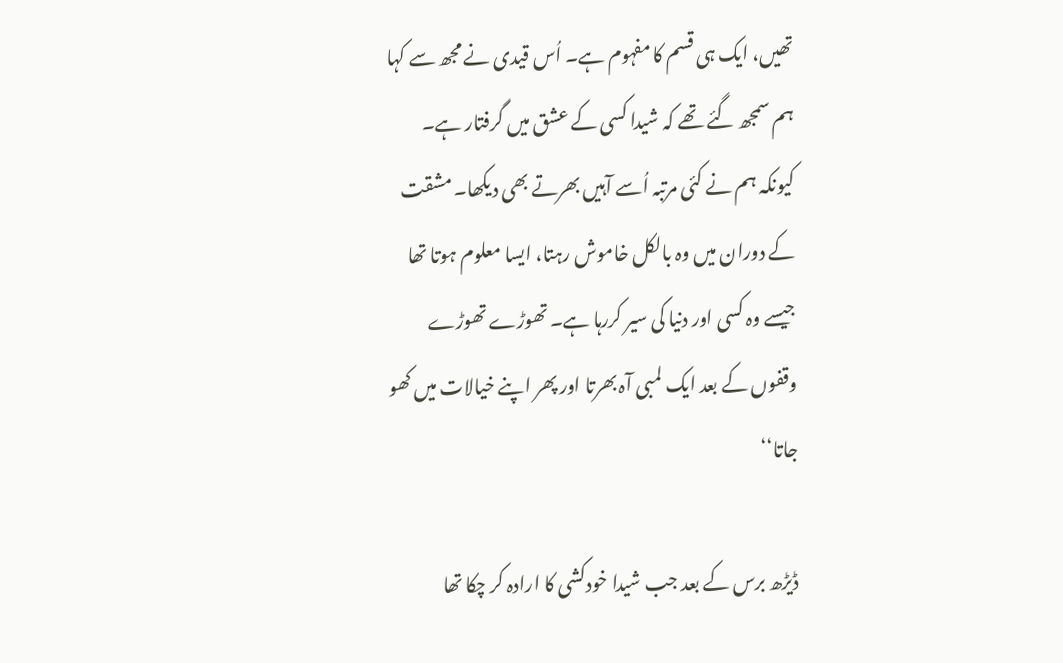تھیں، ایک ہی قسم کا مفہوم ہے۔ اُس قیدی نے مجھ سے کہا ہم سمجھ گئے تھے کہ شیدا کسی کے عشق میں گرفتار ہے۔ کیونکہ ہم نے کئی مرتبہ اُسے آہیں بھرتے بھی دیکھا۔ مشقت کے دوران میں وہ بالکل خاموش رہتا، ایسا معلوم ہوتا تھا جیسے وہ کسی اور دنیا کی سیر کررہا ہے۔ تھوڑے تھوڑے وقفوں کے بعد ایک لمبی آہ بھرتا اور پھر اپنے خیالات میں کھو جاتا‘‘

ڈیڑھ برس کے بعد جب شیدا خودکشی کا ارادہ کر چکا تھا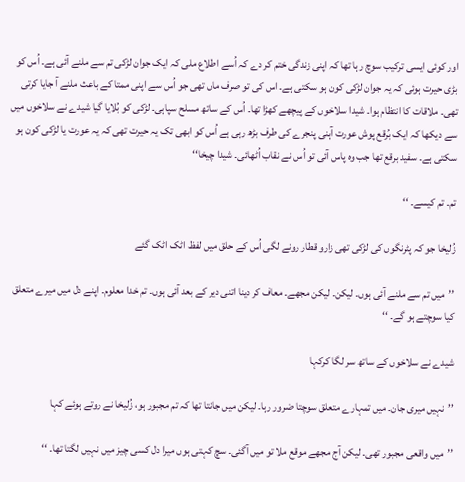اور کوئی ایسی ترکیب سوچ رہا تھا کہ اپنی زندگی ختم کر دے کہ اُسے اطلاع ملی کہ ایک جوان لڑکی تم سے ملنے آئی ہے۔ اُس کو بڑی حیرت ہوئی کہ یہ جوان لڑکی کون ہو سکتی ہے۔ اس کی تو صرف ماں تھی جو اُس سے اپنی ممتا کے باعث ملنے آ جایا کرتی تھی۔ ملاقات کا انتظام ہوا۔ شیدا سلاخوں کے پیچھے کھڑا تھا۔ اُس کے ساتھ مسلح سپاہی۔ لڑکی کو بُلایا گیا شیدے نے سلاخوں میں سے دیکھا کہ ایک بُرقع پوش عورت آہنی پنجرے کی طرف بڑھ رہی ہے اُس کو ابھی تک یہ حیرت تھی کہ یہ عورت یا لڑکی کون ہو سکتی ہے۔ سفید برقع تھا جب وہ پاس آئی تو اُس نے نقاب اُٹھائی۔ شیدا چیخا‘‘

تم۔ تم کیسے۔ ‘‘

زُلیخا جو کہ پٹرنگوں کی لڑکی تھی زارو قطار رونے لگی اُس کے حلق میں لفظ اٹک اٹک گئے

’’میں تم سے ملنے آئی ہوں۔ لیکن۔ لیکن مجھے۔ معاف کر دینا اتنی دیر کے بعد آئی ہوں۔ تم خدا معلوم۔ اپنے دل میں میرے متعلق کیا سوچتے ہو گے۔ ‘‘

شیدے نے سلاخوں کے ساتھ سر لگا کرکہا

’’نہیں میری جان۔ میں تمہارے متعلق سوچتا ضرور رہا۔ لیکن میں جانتا تھا کہ تم مجبور ہو، زُلیخا نے روتے ہوئے کہا

’’میں واقعی مجبور تھی۔ لیکن آج مجھے موقع ملا تو میں آگئی۔ سچ کہتی ہوں میرا دل کسی چیز میں نہیں لگتا تھا۔ ‘‘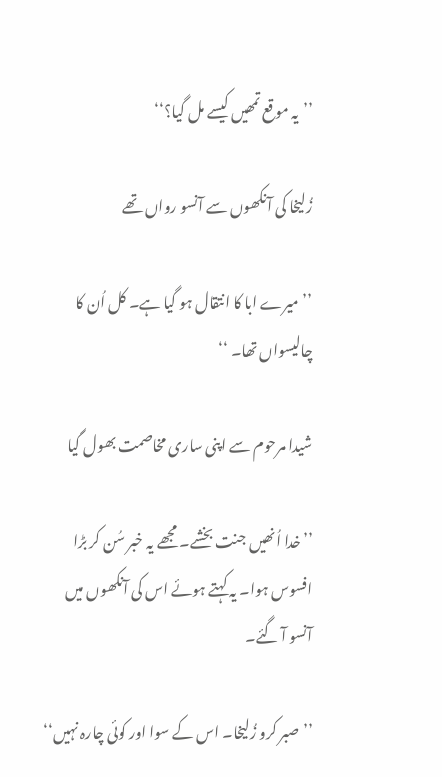’’یہ موقع تمھیں کیسے مل گیا؟‘‘

زُلیخا کی آنکھوں سے آنسو رواں تھے

’’میرے ابا کا انتقال ہو گیا ہے۔ کل اُن کا چالیسواں تھا۔ ‘‘

شیدا مرحوم سے اپنی ساری مخاصمت بھول گیا

’’خدا اُنھیں جنت بخشے۔ مجھے یہ خبر سُن کر بڑا افسوس ہوا۔ یہ کہتے ہوئے اس کی آنکھوں میں آنسو آ گئے۔

’’صبر کرو زُلیخا۔ اس کے سوا اور کوئی چارہ نہیں‘‘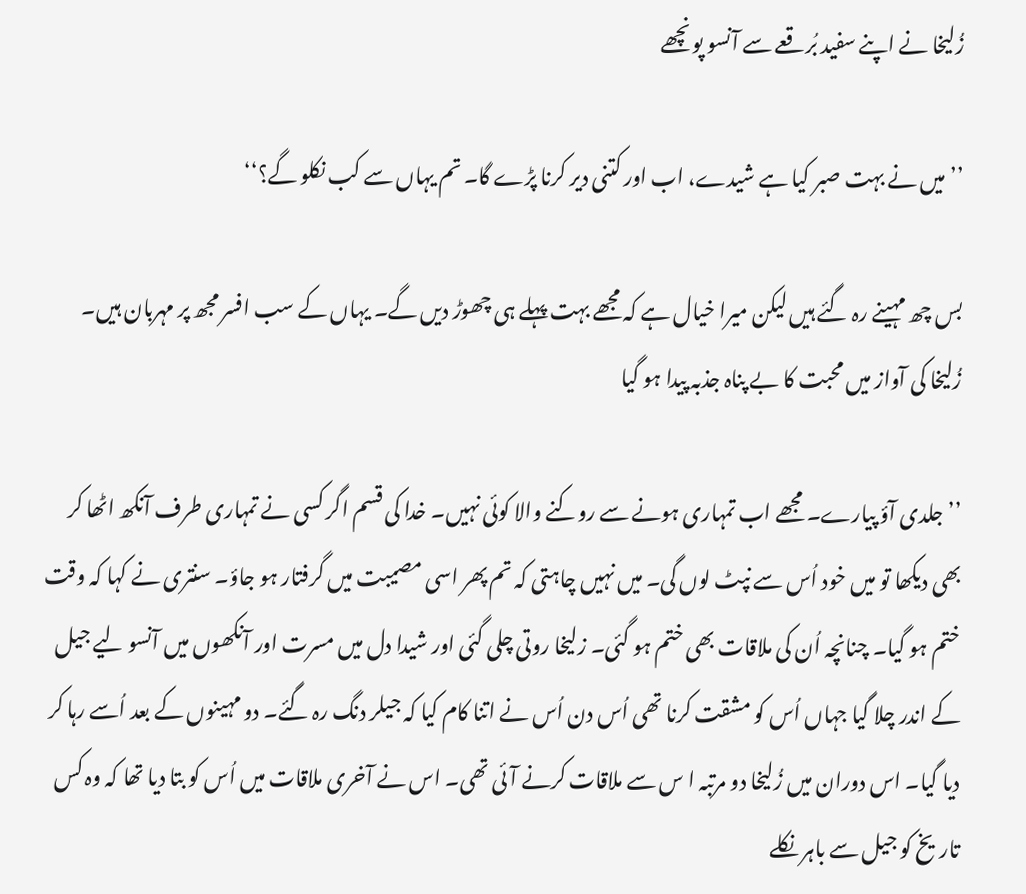زُلیخا نے اپنے سفید بُرقعے سے آنسو پونچھے

’’میں نے بہت صبر کیا ہے شیدے، اب اور کتنی دیر کرنا پڑے گا۔ تم یہاں سے کب نکلو گے؟‘‘

بس چھ مہینے رہ گئے ہیں لیکن میرا خیال ہے کہ مجھے بہت پہلے ہی چھوڑ دیں گے۔ یہاں کے سب افسر مجھ پر مہربان ہیں۔ زُلیخا کی آواز میں محبت کا بے پناہ جذبہ پیدا ہو گیا

’’جلدی آؤ پیارے۔ مجھے اب تمہاری ہونے سے روکنے والا کوئی نہیں۔ خدا کی قسم اگر کسی نے تمہاری طرف آنکھ اٹھا کر بھی دیکھا تو میں خود اُس سے نپٹ لوں گی۔ میں نہیں چاہتی کہ تم پھر اسی مصیبت میں گرفتار ہو جاؤ۔ سنتری نے کہا کہ وقت ختم ہو گیا۔ چنانچہ اُن کی ملاقات بھی ختم ہو گئی۔ زلیخا روتی چلی گئی اور شیدا دل میں مسرت اور آنکھوں میں آنسو لیے جیل کے اندر چلا گیا جہاں اُس کو مشقت کرنا تھی اُس دن اُس نے اتنا کام کیا کہ جیلر دنگ رہ گئے۔ دو مہینوں کے بعد اُسے رہا کر دیا گیا۔ اس دوران میں زُلیخا دو مرتبہ ا س سے ملاقات کرنے آئی تھی۔ اس نے آخری ملاقات میں اُس کو بتا دیا تھا کہ وہ کس تاریخ کو جیل سے باہر نکلے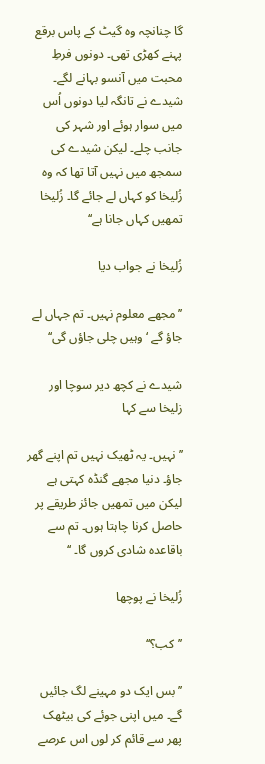گا چنانچہ وہ گیٹ کے پاس برقع پہنے کھڑی تھی۔ دونوں فرطِ محبت میں آنسو بہانے لگے۔ شیدے نے تانگہ لیا دونوں اُس میں سوار ہوئے اور شہر کی جانب چلے۔ لیکن شیدے کی سمجھ میں نہیں آتا تھا کہ وہ زُلیخا کو کہاں لے جائے گا۔ زُلیخا تمھیں کہاں جانا ہے‘‘

زُلیخا نے جواب دیا

’’مجھے معلوم نہیں۔ تم جہاں لے جاؤ گے ‘ وہیں چلی جاؤں گی‘‘

شیدے نے کچھ دیر سوچا اور زلیخا سے کہا

’’نہیں۔ یہ ٹھیک نہیں تم اپنے گھر جاؤ۔ دنیا مجھے گنڈہ کہتی ہے لیکن میں تمھیں جائز طریقے پر حاصل کرنا چاہتا ہوں۔ تم سے باقاعدہ شادی کروں گا۔ ‘‘

زُلیخا نے پوچھا

’’کب؟‘‘

’’بس ایک دو مہینے لگ جائیں گے۔ میں اپنی جوئے کی بیٹھک پھر سے قائم کر لوں اس عرصے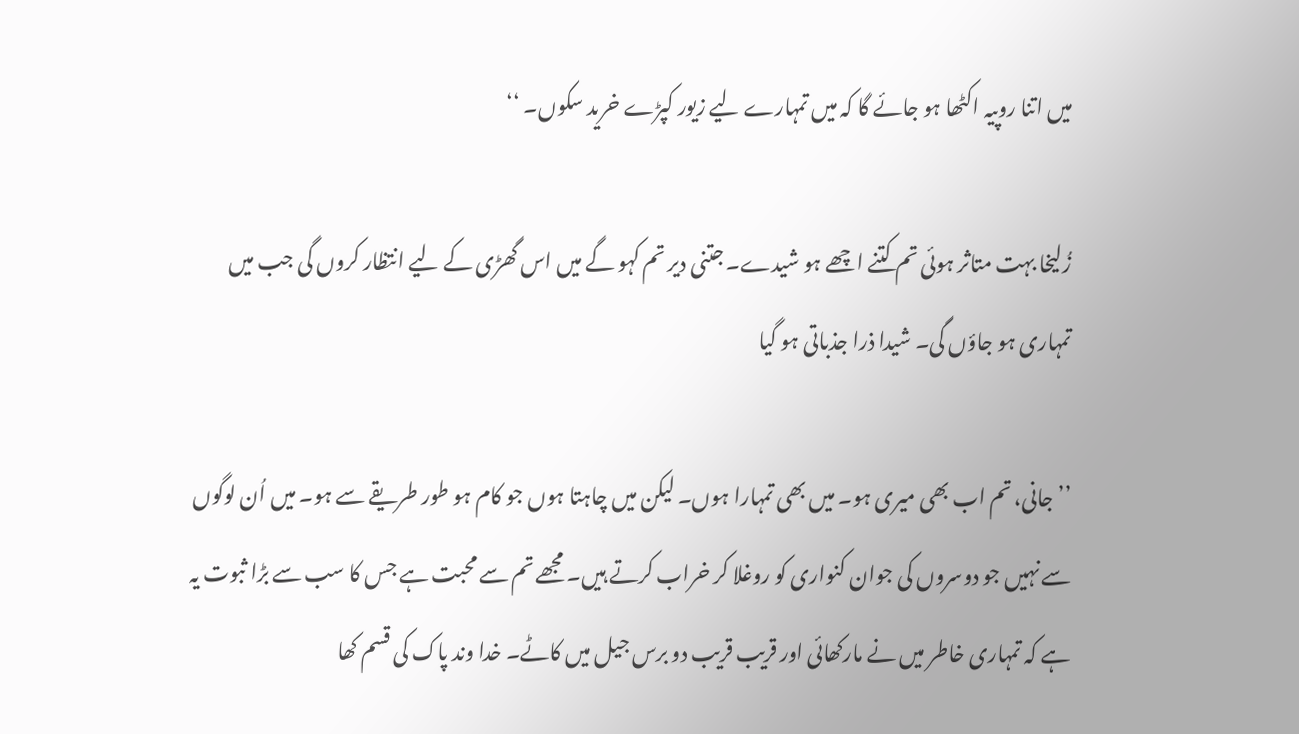میں اتنا روپیہ اکٹھا ہو جائے گا کہ میں تمہارے لیے زیور کپڑے خرید سکوں۔ ‘‘

زُلیخا بہت متاثر ہوئی تم کتنے اچھے ہو شیدے۔ جتنی دیر تم کہو گے میں اس گھڑی کے لیے انتظار کروں گی جب میں تمہاری ہو جاؤں گی۔ شیدا ذرا جذباتی ہو گیا

’’جانی، تم اب بھی میری ہو۔ میں بھی تمہارا ہوں۔ لیکن میں چاہتا ہوں جو کام ہو طور طریقے سے ہو۔ میں اُن لوگوں سے نہیں جو دوسروں کی جوان کنواری کو روغلا کر خراب کرتے ہیں۔ مجھے تم سے محبت ہے جس کا سب سے بڑا ثبوت یہ ہے کہ تمہاری خاطر میں نے مارکھائی اور قریب قریب دو برس جیل میں کاٹے۔ خدا وند پاک کی قسم کھا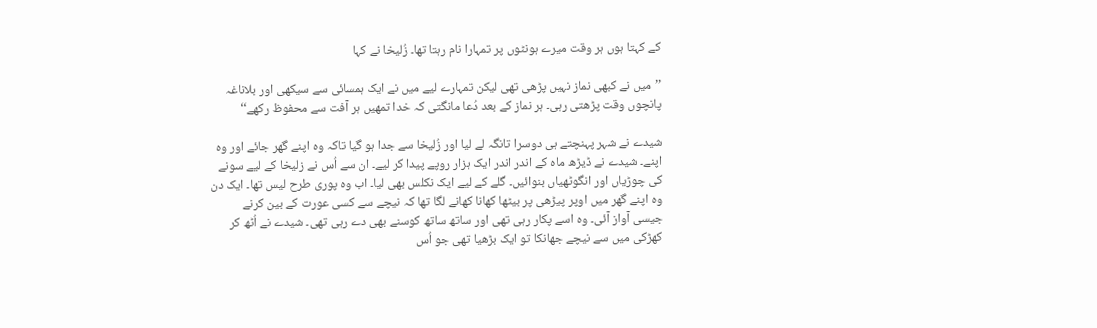کے کہتا ہوں ہر وقت میرے ہونٹوں پر تمہارا نام رہتا تھا۔ زُلیخا نے کہا

’’میں نے کبھی نماز نہیں پڑھی تھی لیکن تمہارے لیے میں نے ایک ہمسائی سے سیکھی اور بلاناغہ پانچوں وقت پڑھتی رہی۔ ہر نماز کے بعد دُعا مانگتی کہ خدا تمھیں ہر آفت سے محفوظ رکھے‘‘

شیدے نے شہر پہنچتے ہی دوسرا تانگہ لے لیا اور زُلیخا سے جدا ہو گیا تاکہ وہ اپنے گھر جائے اور وہ اپنے۔ شیدے نے ڈیڑھ ماہ کے اندر اندر ایک ہزار روپے پیدا کر لیے۔ ان سے اُس نے زلیخا کے لیے سونے کی چوڑیاں اور انگوٹھیاں بنوائیں۔ گلے کے لیے ایک نکلس بھی لیا۔ اب وہ پوری طرح لیس تھا۔ ایک دن وہ اپنے گھر میں اوپر پیڑھی پر بیٹھا کھانا کھانے لگا تھا کہ نیچے سے کسی عورت کے بین کرنے جیسی آواز آئی۔ وہ اسے پکار رہی تھی اور ساتھ ساتھ کوسنے بھی دے رہی تھی۔ شیدے نے اُٹھ کر کھڑکی میں سے نیچے جھانکا تو ایک بڑھیا تھی جو اُس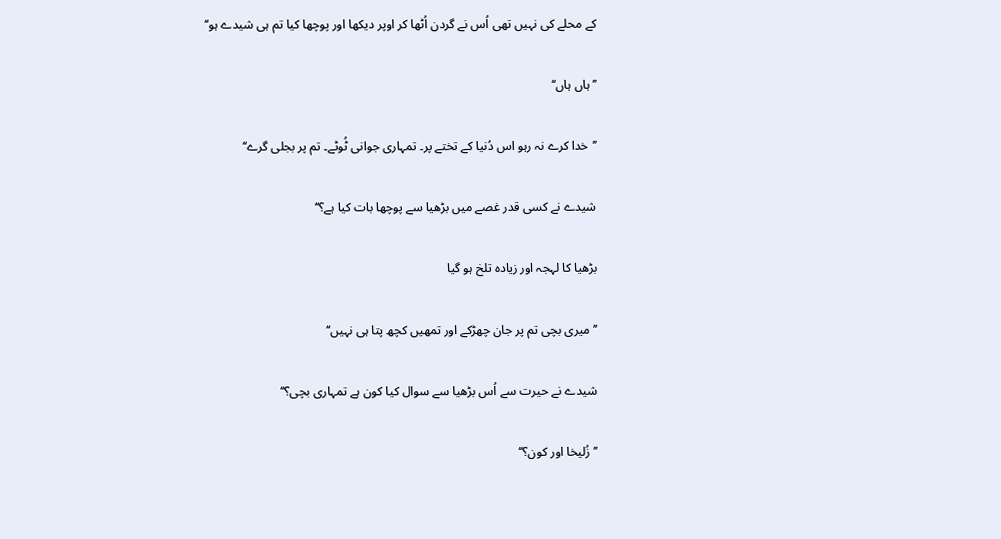کے محلے کی نہیں تھی اُس نے گردن اُٹھا کر اوپر دیکھا اور پوچھا کیا تم ہی شیدے ہو‘‘

’’ہاں ہاں‘‘

’’خدا کرے نہ رہو اس دُنیا کے تختے پر۔ تمہاری جوانی ٹُوٹے۔ تم پر بجلی گرے‘‘

شیدے نے کسی قدر غصے میں بڑھیا سے پوچھا بات کیا ہے؟‘‘

بڑھیا کا لہجہ اور زیادہ تلخ ہو گیا

’’میری بچی تم پر جان چھڑکے اور تمھیں کچھ پتا ہی نہیں‘‘

شیدے نے حیرت سے اُس بڑھیا سے سوال کیا کون ہے تمہاری بچی؟‘‘

’’زُلیخا اور کون؟‘‘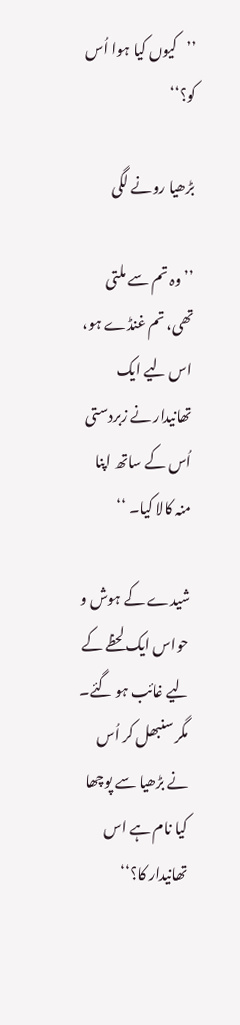’’کیوں کیا ہوا اُس کو؟‘‘

بڑھیا رونے لگی

’’وہ تم سے ملتی تھی، تم غنڈے ہو، اس لیے ایک تھانیدار نے زبردستی اُس کے ساتھ اپنا منہ کالا کیا۔ ‘‘

شیدے کے ہوش و حواس ایک لحظے کے لیے غائب ہو گئے۔ مگر سنبھل کر اُس نے بڑھیا سے پوچھا کیا نام ہے اس تھانیدار کا؟‘‘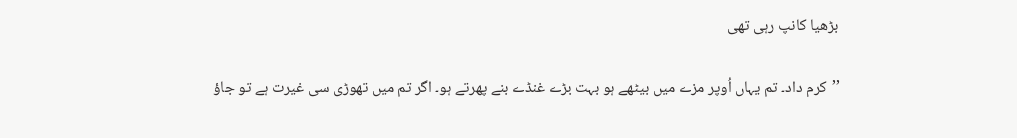بڑھیا کانپ رہی تھی

’’کرم داد۔ تم یہاں اُوپر مزے میں بیٹھے ہو بہت بڑے غنڈے بنے پھرتے ہو۔ اگر تم میں تھوڑی سی غیرت ہے تو جاؤ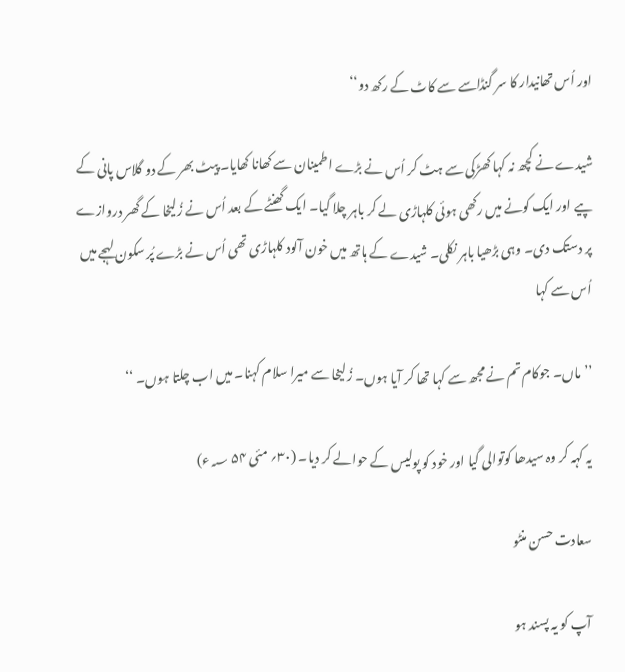اور اُس تھانیدار کا سر گنڈاسے سے کاٹ کے رکھ دو‘‘

شیدے نے کچھ نہ کہا کھڑکی سے ہٹ کر اُس نے بڑے اطمینان سے کھانا کھایا۔ پیٹ بھر کے دو گلاس پانی کے پیے اور ایک کونے میں رکھی ہوئی کلہاڑی لے کر باہر چلا گیا۔ ایک گھنٹے کے بعد اُس نے زُلیخا کے گھر دروازے پر دستک دی۔ وہی بڑھیا باہر نکلی۔ شیدے کے ہاتھ میں خون آلود کلہاڑی تھی اُس نے بڑے پُر سکون لہجے میں اُس سے کہا

’’ماں۔ جوکام تم نے مجھ سے کہا تھا کر آیا ہوں۔ زُلیخا سے میرا سلام کہنا۔ میں اب چلتا ہوں۔ ‘‘

یہ کہہ کر وہ سیدھا کوتوالی گیا اور خود کو پولیس کے حوالے کر دیا۔ (۳۰؍ مئی ۵۴ ؁ء)

سعادت حسن منٹو

آپ کو یہ پسند ہو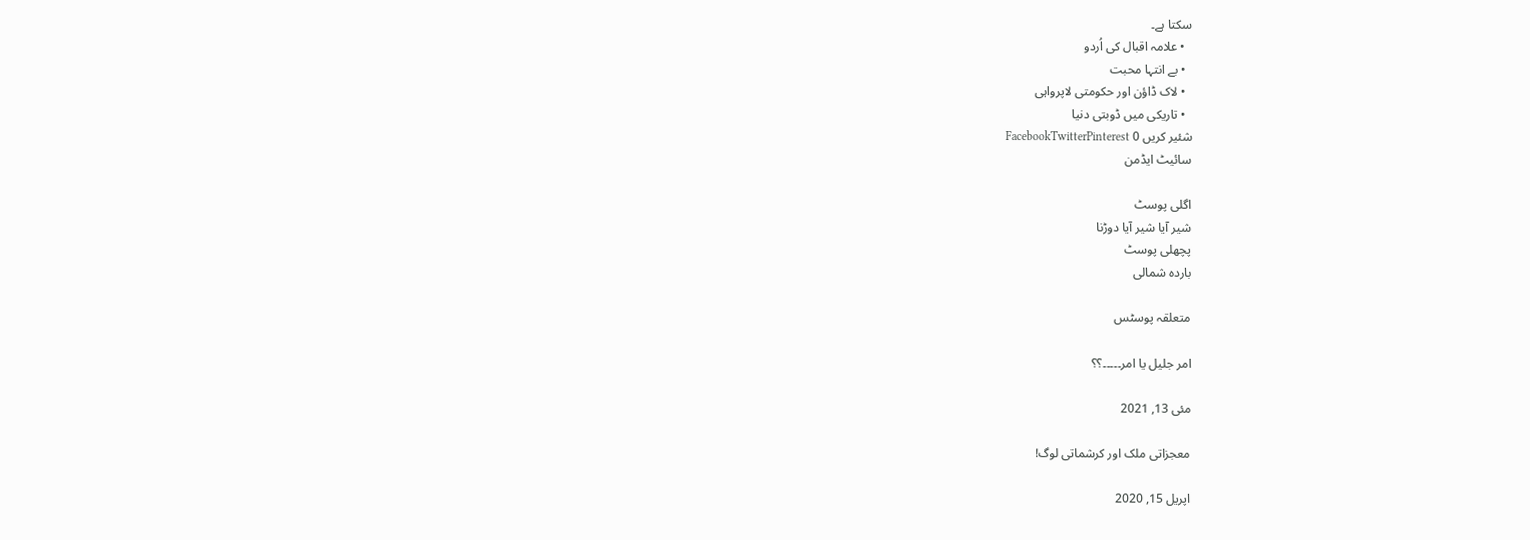سکتا ہے۔
  • علامہ اقبال کی اُردو
  • بے انتہا محبت
  • لاک ڈاؤن اور حکومتی لاپرواہی
  • تاریکی میں ڈوبتی دنیا
شئیر کریں 0 FacebookTwitterPinterest
سائیٹ ایڈمن

اگلی پوسٹ
شیر آیا شیر آیا دوڑنا
پچھلی پوسٹ
باردہ شمالی

متعلقہ پوسٹس

امر جلیل یا امر۔۔۔۔۔؟؟

مئی 13, 2021

معجزاتی ملک اور کرشماتی لوگ!

اپریل 15, 2020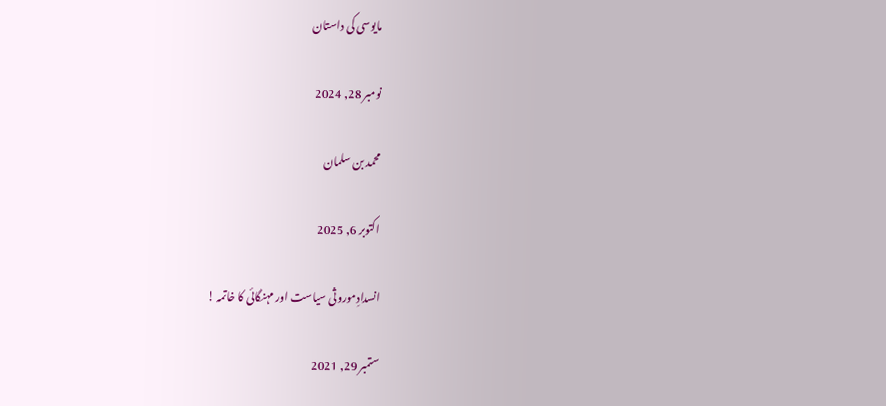مایوسی کی داستان

نومبر 28, 2024

محمد بن سلمان

اکتوبر 6, 2025

انسدادِموروثی سیاست اور مہنگائی کا خاتمہ !

ستمبر 29, 2021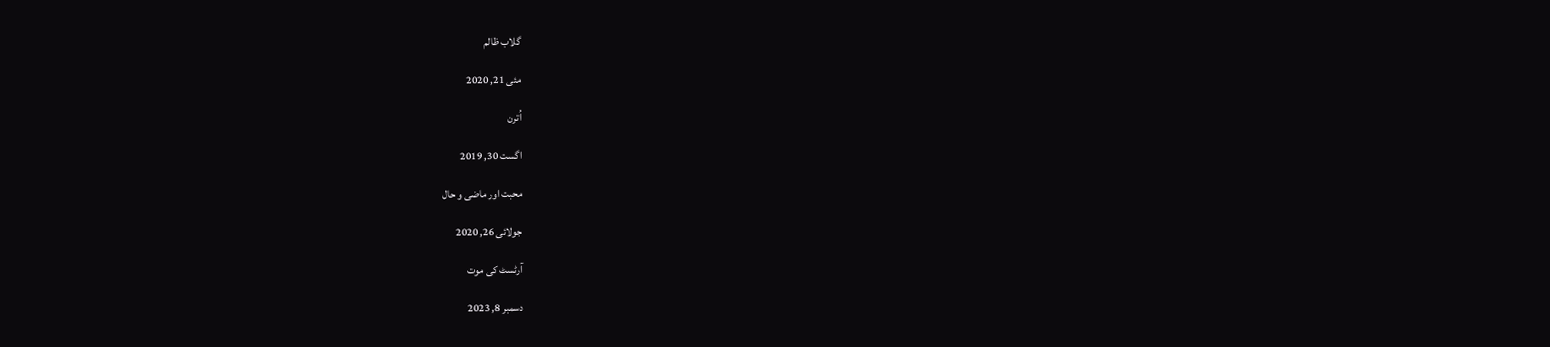گلاب ظالم

مئی 21, 2020

اُترن

اگست 30, 2019

محبت اور ماضی و حال

جولائی 26, 2020

آرٹسٹ کی موت

دسمبر 8, 2023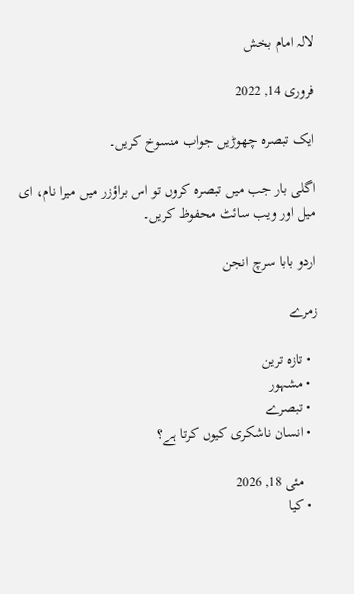لالہ امام بخش

فروری 14, 2022

ایک تبصرہ چھوڑیں جواب منسوخ کریں۔

اگلی بار جب میں تبصرہ کروں تو اس براؤزر میں میرا نام، ای میل اور ویب سائٹ محفوظ کریں۔

اردو بابا سرچ انجن

زمرے

  • تازہ ترین
  • مشہور
  • تبصرے
  • انسان ناشکری کیوں کرتا ہے؟

    مئی 18, 2026
  • کیا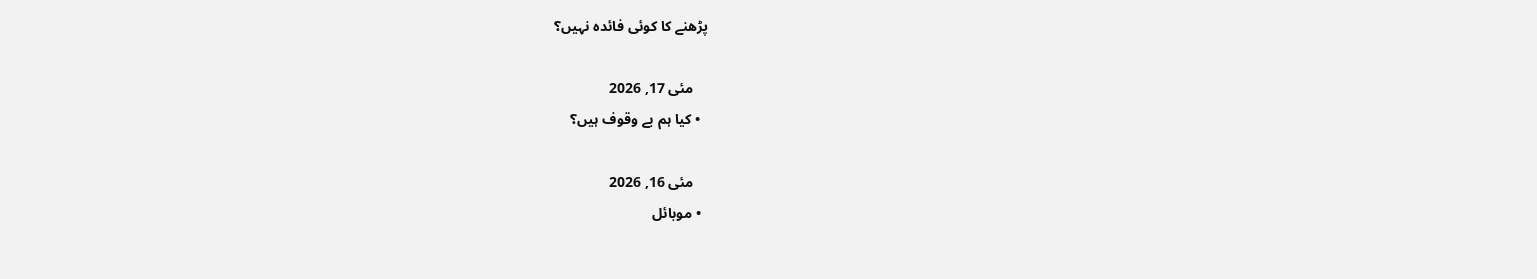پڑھنے کا کوئی فائدہ نہیں؟

    مئی 17, 2026
  • کیا ہم بے وقوف ہیں؟

    مئی 16, 2026
  • موبائل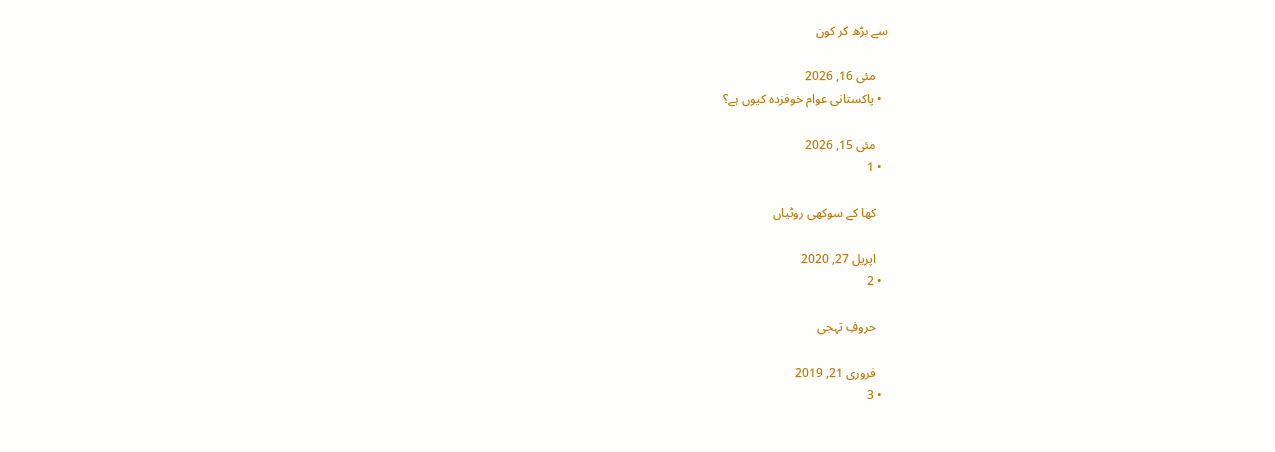سے بڑھ کر کون

    مئی 16, 2026
  • پاکستانی عوام خوفزدہ کیوں ہے؟

    مئی 15, 2026
  • 1

    کھا کے سوکھی روٹیاں

    اپریل 27, 2020
  • 2

    حروفِ تہجی

    فروری 21, 2019
  • 3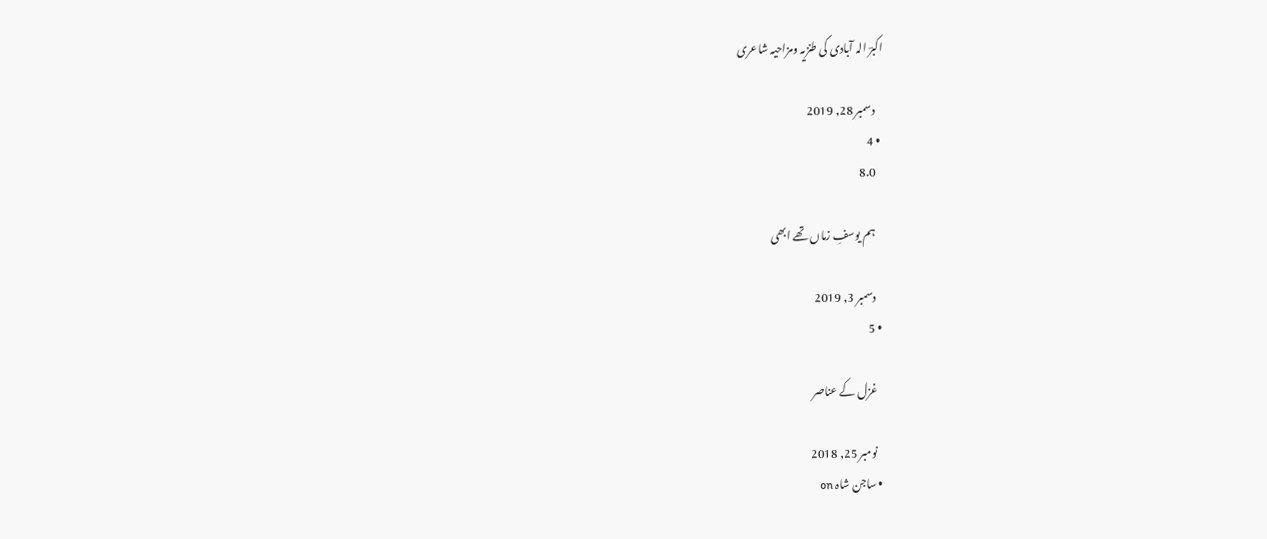اکبرؔ الہ آبادی کی طنزیہ ومزاحیہ شاعری

    دسمبر 28, 2019
  • 4
    8.0

    ہم یوسفِ زماں تھے ابھی

    دسمبر 3, 2019
  • 5

    غزل کے عناصر

    نومبر 25, 2018
  • ساجن شاہ on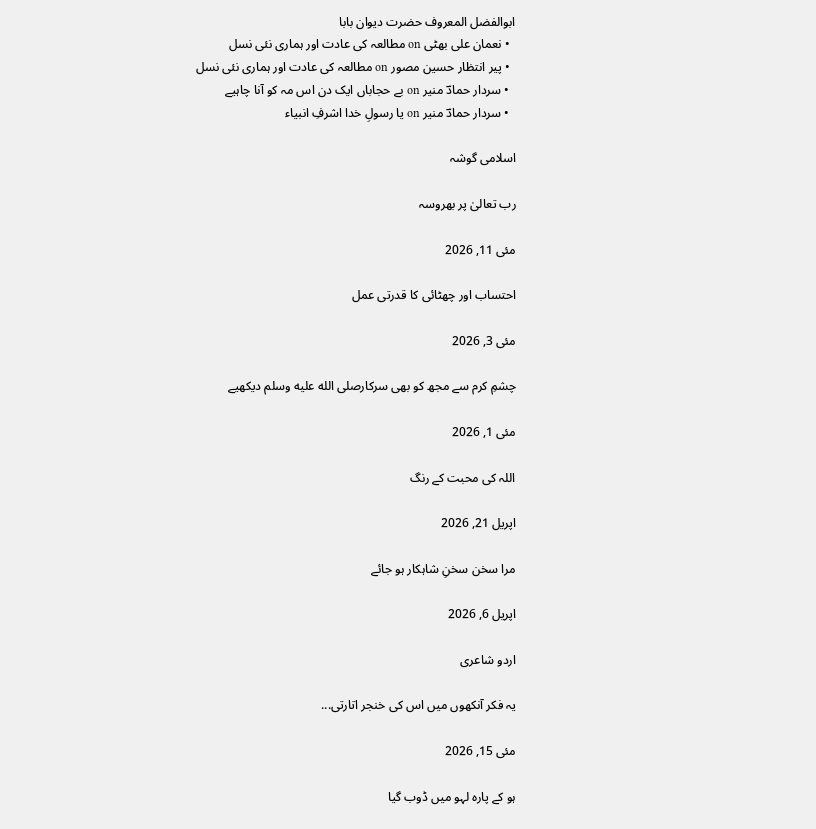ابوالفضل المعروف حضرت دیوان بابا
  • نعمان علی بھٹی on مطالعہ کی عادت اور ہماری نئی نسل
  • پیر انتظار حسین مصور on مطالعہ کی عادت اور ہماری نئی نسل
  • سردار حمادؔ منیر on بے حجاباں ایک دن اس مہ کو آنا چاہیے
  • سردار حمادؔ منیر on یا رسولِ خدا اشرفِ انبیاء

اسلامی گوشہ

رب تعالیٰ پر بھروسہ

مئی 11, 2026

احتساب اور چھٹائی کا قدرتی عمل

مئی 3, 2026

چشمِ کرم سے مجھ کو بھی سرکارصلى الله عليه وسلم دیکھیے

مئی 1, 2026

اللہ کی محبت کے رنگ

اپریل 21, 2026

مرا سخن سخنِ شاہکار ہو جائے

اپریل 6, 2026

اردو شاعری

یہ فکر آنکھوں میں اس کی خنجر اتارتی...

مئی 15, 2026

ہو کے پارہ لہو میں ڈوب گیا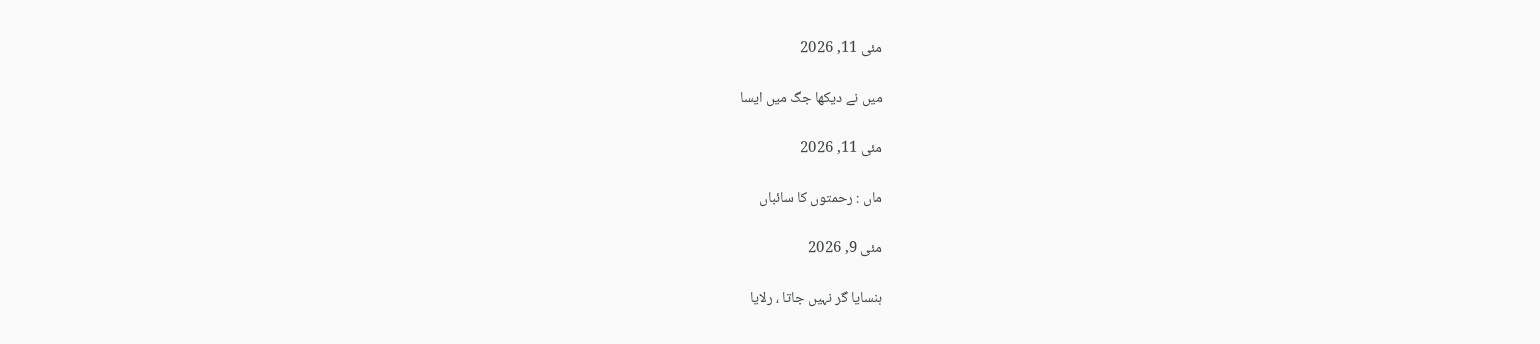مئی 11, 2026

میں نے دیکھا جگ میں ایسا

مئی 11, 2026

ماں : رحمتوں کا سائباں

مئی 9, 2026

ہنسایا گر نہیں جاتا ، رلایا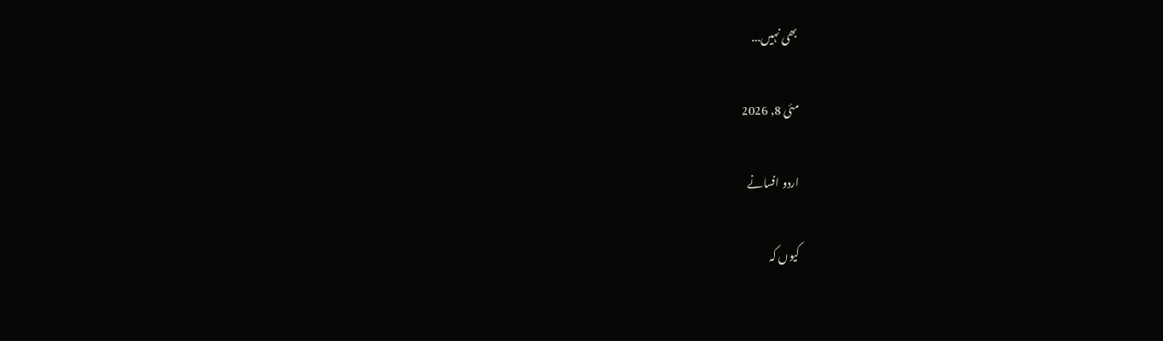بھی نہیں...

مئی 8, 2026

اردو افسانے

کیوں کہ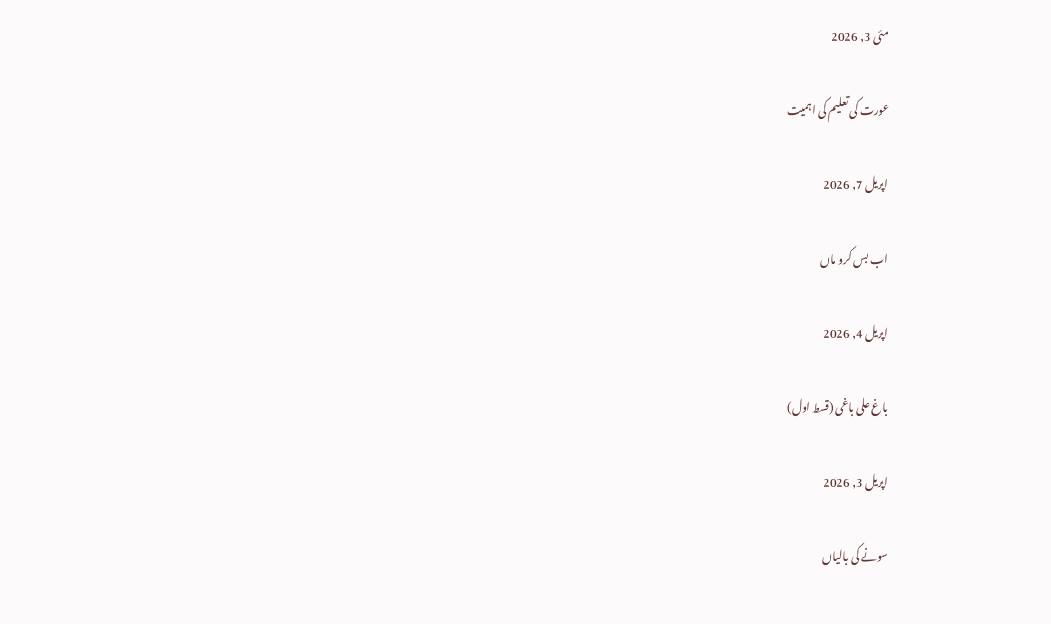مئی 3, 2026

عورت کی تعلیم کی اہمیت

اپریل 7, 2026

اب بس کرو ماں

اپریل 4, 2026

باغ علی باغی (قسط اول)

اپریل 3, 2026

سونے کی بالیاں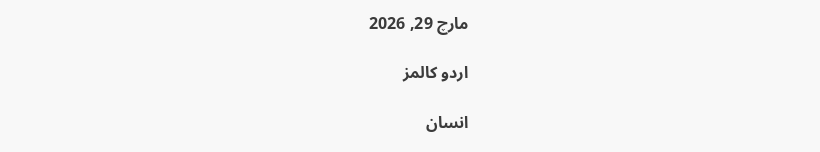مارچ 29, 2026

اردو کالمز

انسان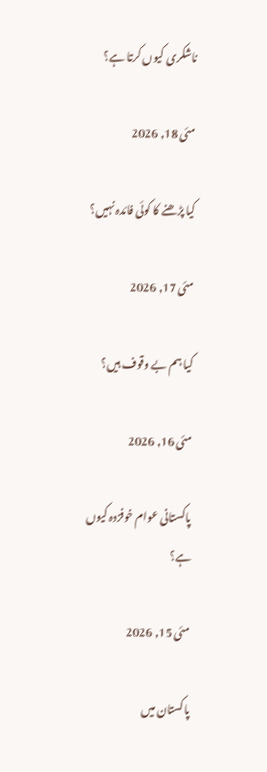ناشکری کیوں کرتا ہے؟

مئی 18, 2026

کیا پڑھنے کا کوئی فائدہ نہیں؟

مئی 17, 2026

کیا ہم بے وقوف ہیں؟

مئی 16, 2026

پاکستانی عوام خوفزدہ کیوں ہے؟

مئی 15, 2026

پاکستان میں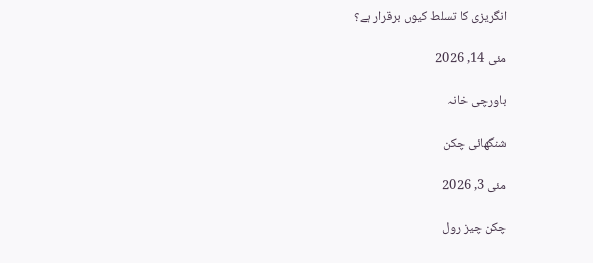انگریزی کا تسلط کیوں برقرار ہے؟

مئی 14, 2026

باورچی خانہ

شنگھائی چکن

مئی 3, 2026

چکن چیز رول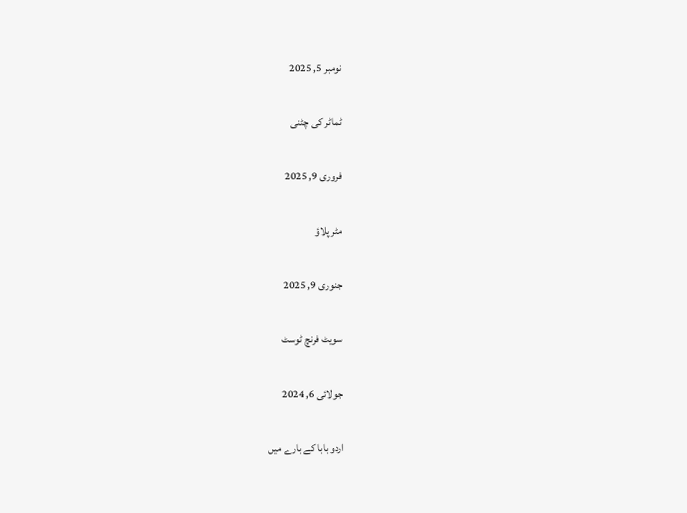نومبر 5, 2025

ٹماٹر کی چٹنی

فروری 9, 2025

مٹر پلاؤ

جنوری 9, 2025

سویٹ فرنچ ٹوسٹ

جولائی 6, 2024

اردو بابا کے بارے میں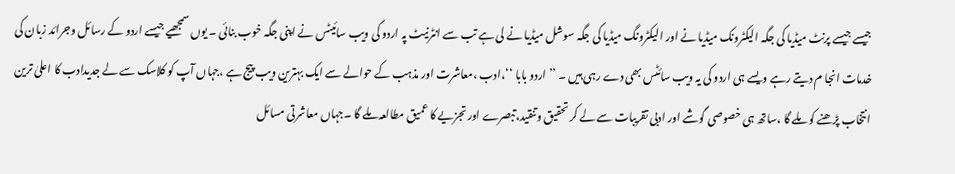جیسے جیسے پرنٹ میڈیا کی جگہ الیکٹرونک میڈیا نے اور الیکٹرونگ میڈیا کی جگہ سوشل میڈیا نے لی ہے تب سے انٹرنیٹ پہ اردو کی ویب سائیٹس نے اپنی جگہ خوب بنائی ۔ یوں سمجھیے جیسے اردو کے رسائل وجرائد زبان کی خدمات انجا م دیتے رہے ویسے ہی اردو کی یہ ویب سائٹس بھی دے رہی ہیں ۔ ’’ اردو بابا ‘‘،ادب ،معاشرت اور مذہب کے حوالے سے ایک بہترین ویب پیج ہے ،جہاں آپ کو کلاسک سے لے جدیدادب کا اعلیٰ ترین انتخاب پڑھنے کو ملے گا ،ساتھ ہی خصوصی گوشے اور ادبی تقریبات سے لے کر تحقیق وتنقید،تبصرے اور تجزیے کا عمیق مطالعہ ملے گا ۔جہاں معاشرتی مسائل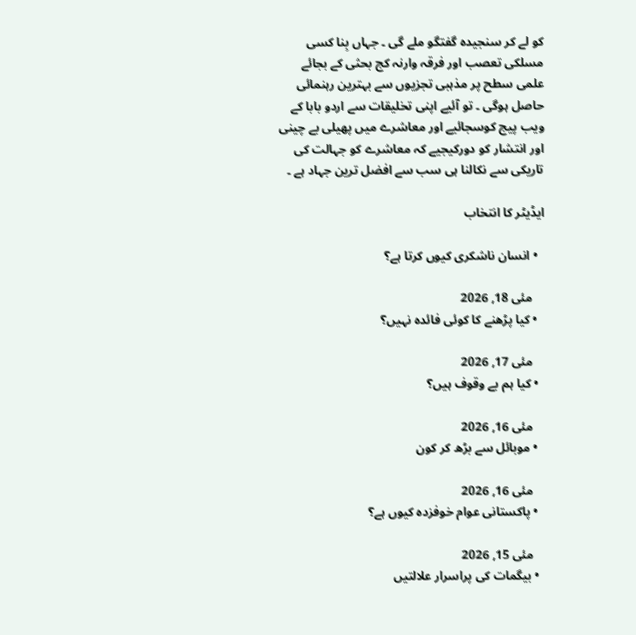کو لے کر سنجیدہ گفتگو ملے گی ۔ جہاں بِنا کسی مسلکی تعصب اور فرقہ وارنہ کج بحثی کے بجائے علمی سطح پر مذہبی تجزیوں سے بہترین رہنمائی حاصل ہوگی ۔ تو آئیے اپنی تخلیقات سے اردو بابا کے ویب پیج کوسجائیے اور معاشرے میں پھیلی بے چینی اور انتشار کو دورکیجیے کہ معاشرے کو جہالت کی تاریکی سے نکالنا ہی سب سے افضل ترین جہاد ہے ۔

ایڈیٹر کا انتخاب

  • انسان ناشکری کیوں کرتا ہے؟

    مئی 18, 2026
  • کیا پڑھنے کا کوئی فائدہ نہیں؟

    مئی 17, 2026
  • کیا ہم بے وقوف ہیں؟

    مئی 16, 2026
  • موبائل سے بڑھ کر کون

    مئی 16, 2026
  • پاکستانی عوام خوفزدہ کیوں ہے؟

    مئی 15, 2026
  • بیگمات کی پراسرار علالتیں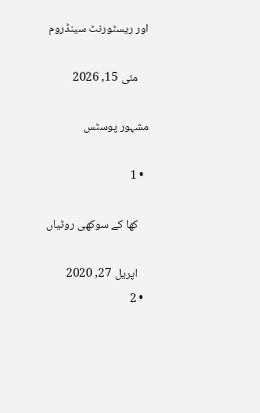اور ریسٹورنٹ سینڈروم

    مئی 15, 2026

مشہور پوسٹس

  • 1

    کھا کے سوکھی روٹیاں

    اپریل 27, 2020
  • 2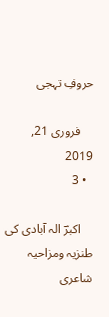حروفِ تہجی

    فروری 21, 2019
  • 3

    اکبرؔ الہ آبادی کی طنزیہ ومزاحیہ شاعری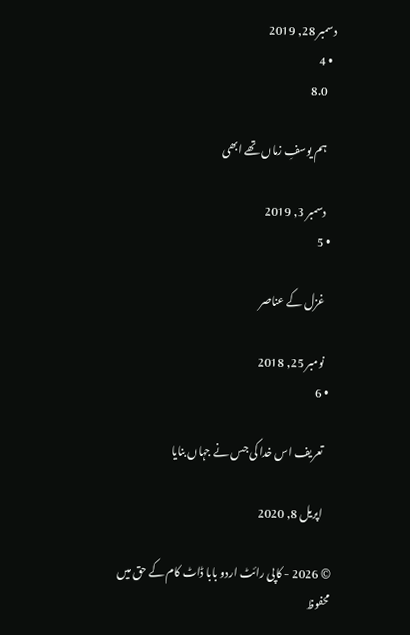دسمبر 28, 2019
  • 4
    8.0

    ہم یوسفِ زماں تھے ابھی

    دسمبر 3, 2019
  • 5

    غزل کے عناصر

    نومبر 25, 2018
  • 6

    تعریف اس خدا کی جس نے جہاں بنایا

    اپریل 8, 2020

© 2026 - کاپی رائٹ اردو بابا ڈاٹ کام کے حق میں محفوظ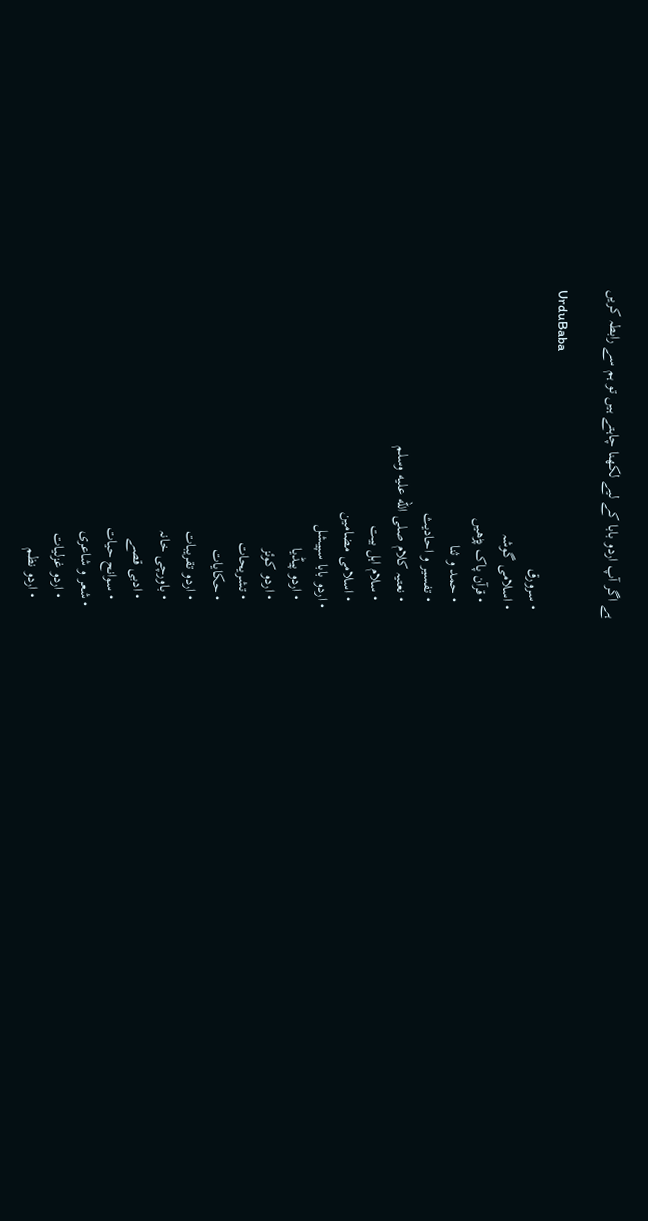ہے اگر آپ اردو بابا کے لیے لکھنا چاہتے ہیں تو ہم سے رابطہ کریں

UrduBaba
  • سرورق
  • اسلامی گوشہ
    • قرآن پاک پڑھیں
    • حمد و ثنا
    • تفسیر و احادیث
    • نعتیہ کلام صلى الله عليه وسلم
    • سلام اہل بیت
    • اسلامی مضامین
  • اردو بابا سپیشل
    • اردو پیڈیا
    • اردو کوئز
    • تشریحات
    • حکایات
    • اردو تقریبات
    • باورچی خانہ
    • ادبی قصے
    • سوانح حیات
  • شعر و شاعری
    • اردو غزلیات
    • اردو نظم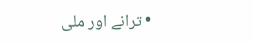• ترانے اور ملی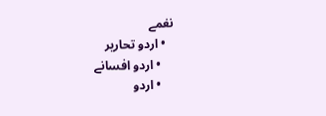نغمے
  • اردو تحاریر
    • اردو افسانے
    • اردو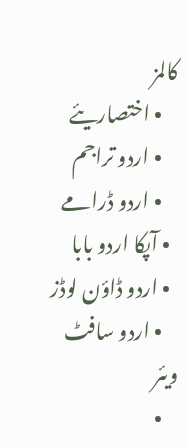کالمز
    • اختصاریئے
    • اردو تراجم
    • اردو ڈرامے
  • آپکا اردو بابا
  • اردو ڈاؤن لوڈز
    • اردو سافٹ ویئر
    •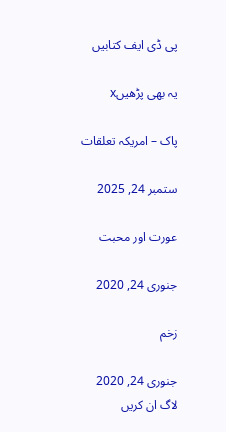پی ڈی ایف کتابیں

یہ بھی پڑھیںx

پاک – امریکہ تعلقات

ستمبر 24, 2025

عورت اور محبت

جنوری 24, 2020

زخم

جنوری 24, 2020
لاگ ان کریں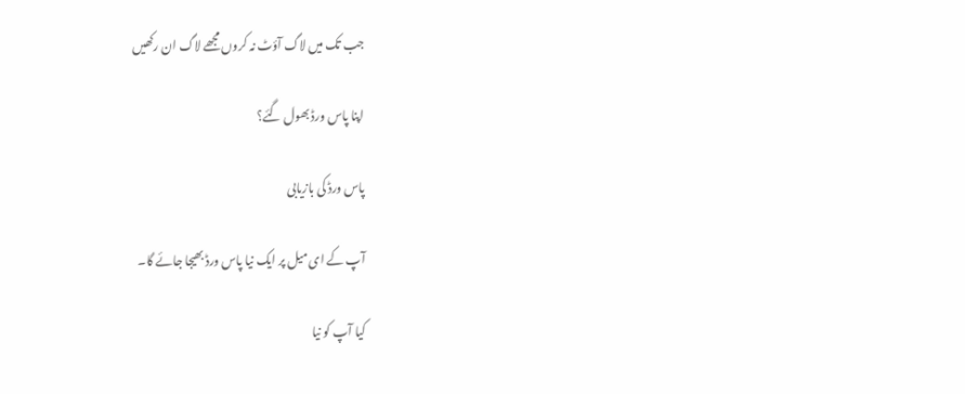جب تک میں لاگ آؤٹ نہ کروں مجھے لاگ ان رکھیں

اپنا پاس ورڈ بھول گئے؟

پاس ورڈ کی بازیابی

آپ کے ای میل پر ایک نیا پاس ورڈ بھیجا جائے گا۔

کیا آپ کو نیا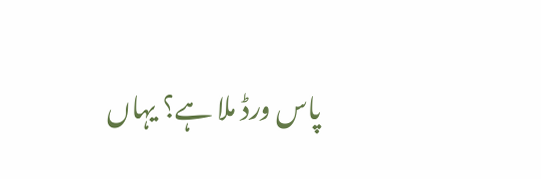پاس ورڈ ملا ہے؟ یہاں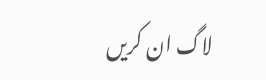لاگ ان کریں